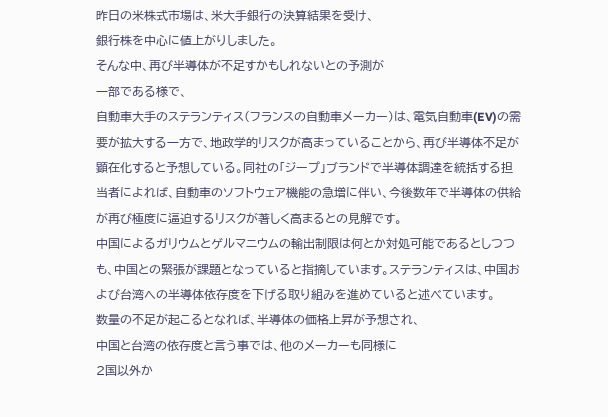昨日の米株式市場は、米大手銀行の決算結果を受け、
銀行株を中心に値上がりしました。
そんな中、再び半導体が不足すかもしれないとの予測が
一部である様で、
自動車大手のステランティス(フランスの自動車メーカー)は、電気自動車(EV)の需要が拡大する一方で、地政学的リスクが高まっていることから、再び半導体不足が顕在化すると予想している。同社の「ジープ」ブランドで半導体調達を統括する担当者によれば、自動車のソフトウェア機能の急増に伴い、今後数年で半導体の供給が再び極度に逼迫するリスクが著しく高まるとの見解です。
中国によるガリウムとゲルマニウムの輸出制限は何とか対処可能であるとしつつも、中国との緊張が課題となっていると指摘しています。ステランティスは、中国および台湾への半導体依存度を下げる取り組みを進めていると述べています。
数量の不足が起こるとなれば、半導体の価格上昇が予想され、
中国と台湾の依存度と言う事では、他のメーカーも同様に
2国以外か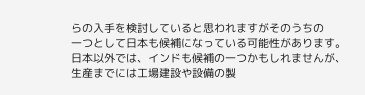らの入手を検討していると思われますがそのうちの
一つとして日本も候補になっている可能性があります。
日本以外では、インドも候補の一つかもしれませんが、
生産までには工場建設や設備の製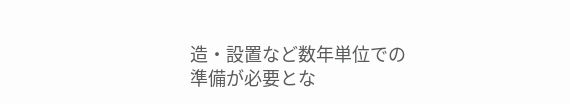造・設置など数年単位での
準備が必要とな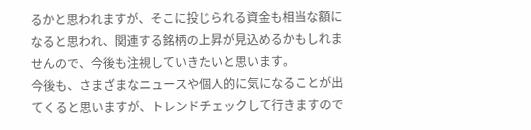るかと思われますが、そこに投じられる資金も相当な額になると思われ、関連する銘柄の上昇が見込めるかもしれませんので、今後も注視していきたいと思います。
今後も、さまざまなニュースや個人的に気になることが出てくると思いますが、トレンドチェックして行きますので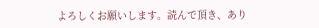よろしくお願いします。読んで頂き、あり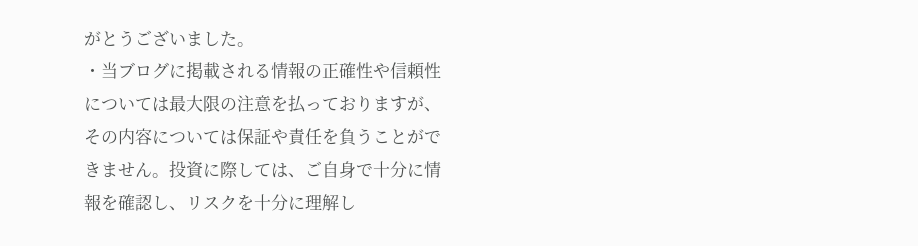がとうございました。
・当ブログに掲載される情報の正確性や信頼性については最大限の注意を払っておりますが、その内容については保証や責任を負うことができません。投資に際しては、ご自身で十分に情報を確認し、リスクを十分に理解し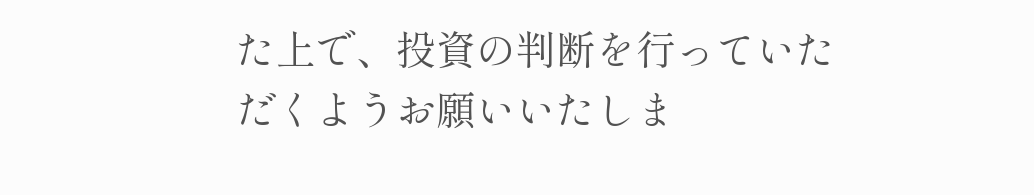た上で、投資の判断を行っていただくようお願いいたしま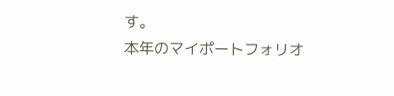す。
本年のマイポートフォリオ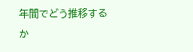年間でどう推移するか